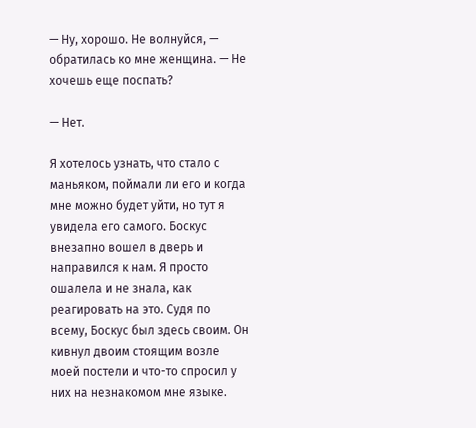— Ну, хорошо. Не волнуйся, — обратилась ко мне женщина. — Не хочешь еще поспать?

— Нет.

Я хотелось узнать, что стало с маньяком, поймали ли его и когда мне можно будет уйти, но тут я увидела его самого. Боскус внезапно вошел в дверь и направился к нам. Я просто ошалела и не знала, как реагировать на это. Судя по всему, Боскус был здесь своим. Он кивнул двоим стоящим возле моей постели и что-то спросил у них на незнакомом мне языке.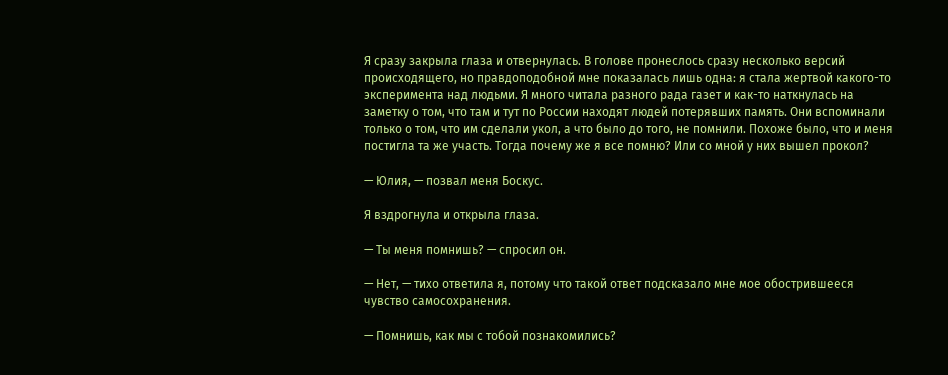Я сразу закрыла глаза и отвернулась. В голове пронеслось сразу несколько версий происходящего, но правдоподобной мне показалась лишь одна: я стала жертвой какого-то эксперимента над людьми. Я много читала разного рада газет и как-то наткнулась на заметку о том, что там и тут по России находят людей потерявших память. Они вспоминали только о том, что им сделали укол, а что было до того, не помнили. Похоже было, что и меня постигла та же участь. Тогда почему же я все помню? Или со мной у них вышел прокол?

— Юлия, — позвал меня Боскус.

Я вздрогнула и открыла глаза.

— Ты меня помнишь? — спросил он.

— Нет, — тихо ответила я, потому что такой ответ подсказало мне мое обострившееся чувство самосохранения.

— Помнишь, как мы с тобой познакомились?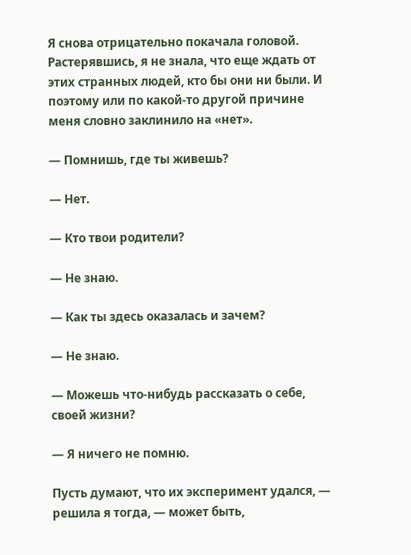Я снова отрицательно покачала головой. Растерявшись, я не знала, что еще ждать от этих странных людей, кто бы они ни были. И поэтому или по какой-то другой причине меня словно заклинило на «нет».

— Помнишь, где ты живешь?

— Нет.

— Кто твои родители?

— Не знаю.

— Как ты здесь оказалась и зачем?

— Не знаю.

— Можешь что-нибудь рассказать о себе, своей жизни?

— Я ничего не помню.

Пусть думают, что их эксперимент удался, — решила я тогда, — может быть,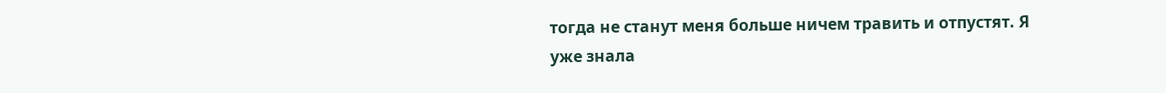тогда не станут меня больше ничем травить и отпустят. Я уже знала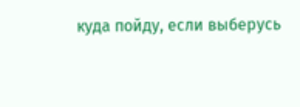куда пойду, если выберусь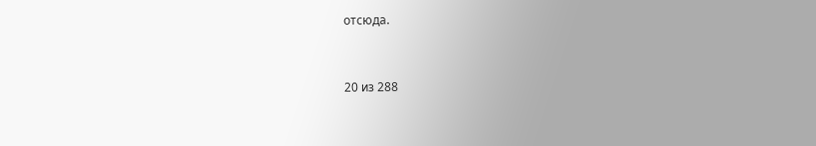отсюда.



20 из 288